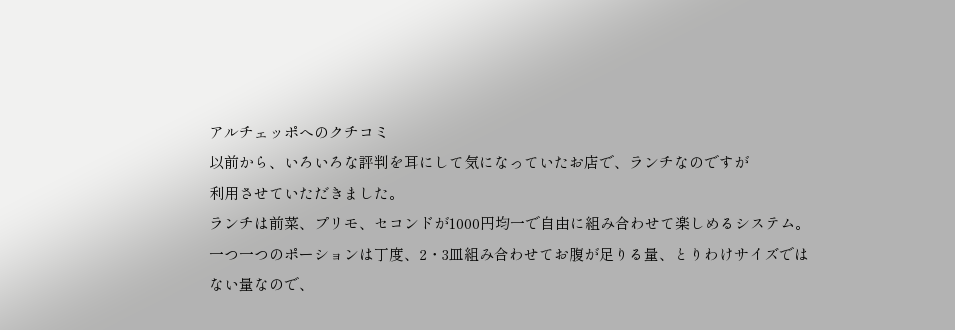アルチェッポへのクチコミ
以前から、いろいろな評判を耳にして気になっていたお店で、ランチなのですが
利用させていただきました。
ランチは前菜、プリモ、セコンドが1000円均一で自由に組み合わせて楽しめるシステム。
一つ一つのポーションは丁度、2・3皿組み合わせてお腹が足りる量、とりわけサイズでは
ない量なので、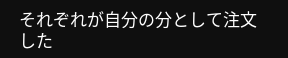それぞれが自分の分として注文した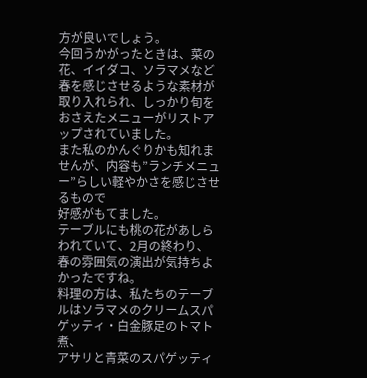方が良いでしょう。
今回うかがったときは、菜の花、イイダコ、ソラマメなど春を感じさせるような素材が
取り入れられ、しっかり旬をおさえたメニューがリストアップされていました。
また私のかんぐりかも知れませんが、内容も”ランチメニュー”らしい軽やかさを感じさせるもので
好感がもてました。
テーブルにも桃の花があしらわれていて、2月の終わり、春の雰囲気の演出が気持ちよかったですね。
料理の方は、私たちのテーブルはソラマメのクリームスパゲッティ・白金豚足のトマト煮、
アサリと青菜のスパゲッティ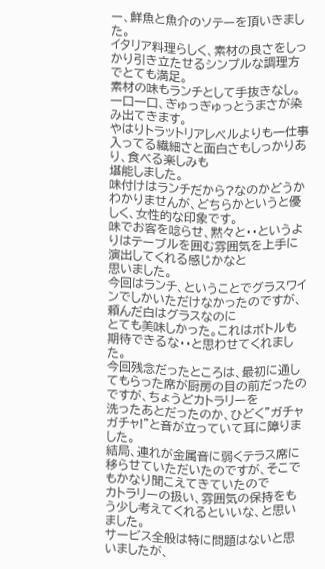ー、鮮魚と魚介のソテーを頂いきました。
イタリア料理らしく、素材の良さをしっかり引き立たせるシンプルな調理方でとても満足。
素材の味もランチとして手抜きなし。一口一口、ぎゅっぎゅっとうまさが染み出てきます。
やはりトラットリアレベルよりも一仕事入ってる繊細さと面白さもしっかりあり、食べる楽しみも
堪能しました。
味付けはランチだから?なのかどうかわかりませんが、どちらかというと優しく、女性的な印象です。
味でお客を唸らせ、黙々と・・というよりはテーブルを囲む雰囲気を上手に演出してくれる感じかなと
思いました。
今回はランチ、ということでグラスワインでしかいただけなかったのですが、頼んだ白はグラスなのに
とても美味しかった。これはボトルも期待できるな・・と思わせてくれました。
今回残念だったところは、最初に通してもらった席が厨房の目の前だったのですが、ちょうどカトラリーを
洗ったあとだったのか、ひどく”ガチャガチャ!”と音が立っていて耳に障りました。
結局、連れが金属音に弱くテラス席に移らせていただいたのですが、そこでもかなり聞こえてきていたので
カトラリーの扱い、雰囲気の保持をもう少し考えてくれるといいな、と思いました。
サービス全般は特に問題はないと思いましたが、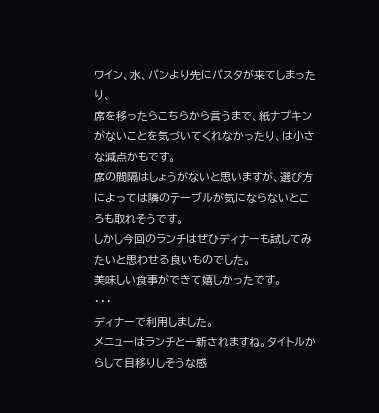ワイン、水、パンより先にパスタが来てしまったり、
席を移ったらこちらから言うまで、紙ナプキンがないことを気づいてくれなかったり、は小さな減点かもです。
席の間隔はしょうがないと思いますが、選び方によっては隣のテーブルが気にならないところも取れそうです。
しかし今回のランチはぜひディナーも試してみたいと思わせる良いものでした。
美味しい食事ができて嬉しかったです。
・・・
ディナーで利用しました。
メニューはランチと一新されますね。タイトルからして目移りしそうな感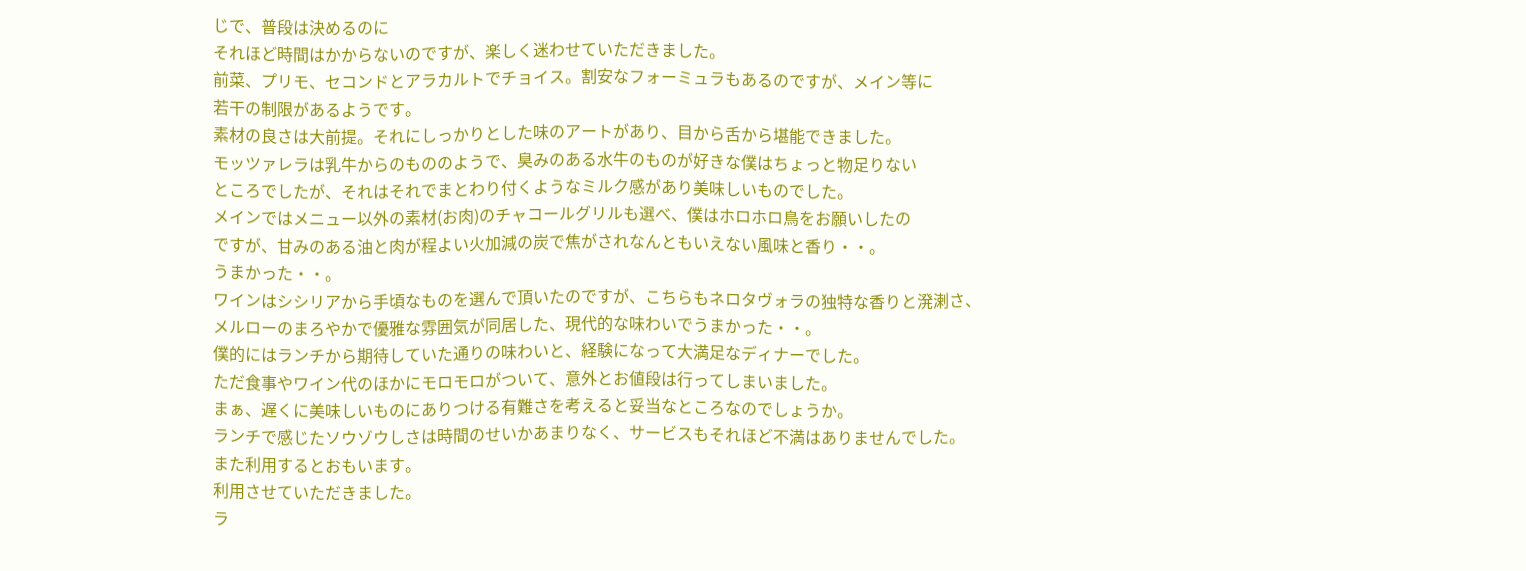じで、普段は決めるのに
それほど時間はかからないのですが、楽しく迷わせていただきました。
前菜、プリモ、セコンドとアラカルトでチョイス。割安なフォーミュラもあるのですが、メイン等に
若干の制限があるようです。
素材の良さは大前提。それにしっかりとした味のアートがあり、目から舌から堪能できました。
モッツァレラは乳牛からのもののようで、臭みのある水牛のものが好きな僕はちょっと物足りない
ところでしたが、それはそれでまとわり付くようなミルク感があり美味しいものでした。
メインではメニュー以外の素材(お肉)のチャコールグリルも選べ、僕はホロホロ鳥をお願いしたの
ですが、甘みのある油と肉が程よい火加減の炭で焦がされなんともいえない風味と香り・・。
うまかった・・。
ワインはシシリアから手頃なものを選んで頂いたのですが、こちらもネロタヴォラの独特な香りと溌溂さ、
メルローのまろやかで優雅な雰囲気が同居した、現代的な味わいでうまかった・・。
僕的にはランチから期待していた通りの味わいと、経験になって大満足なディナーでした。
ただ食事やワイン代のほかにモロモロがついて、意外とお値段は行ってしまいました。
まぁ、遅くに美味しいものにありつける有難さを考えると妥当なところなのでしょうか。
ランチで感じたソウゾウしさは時間のせいかあまりなく、サービスもそれほど不満はありませんでした。
また利用するとおもいます。
利用させていただきました。
ラ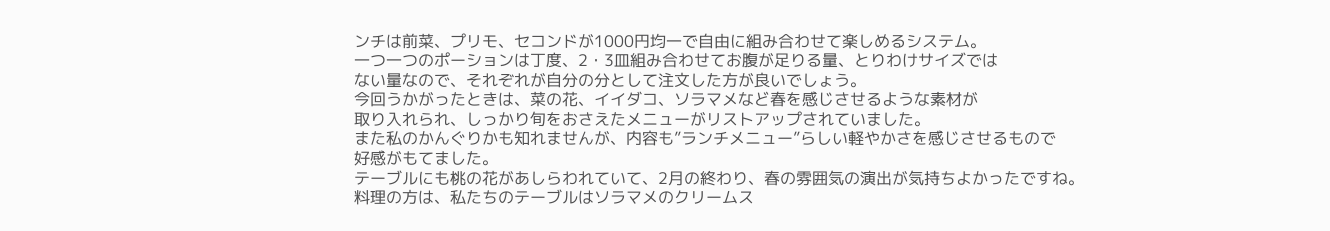ンチは前菜、プリモ、セコンドが1000円均一で自由に組み合わせて楽しめるシステム。
一つ一つのポーションは丁度、2・3皿組み合わせてお腹が足りる量、とりわけサイズでは
ない量なので、それぞれが自分の分として注文した方が良いでしょう。
今回うかがったときは、菜の花、イイダコ、ソラマメなど春を感じさせるような素材が
取り入れられ、しっかり旬をおさえたメニューがリストアップされていました。
また私のかんぐりかも知れませんが、内容も”ランチメニュー”らしい軽やかさを感じさせるもので
好感がもてました。
テーブルにも桃の花があしらわれていて、2月の終わり、春の雰囲気の演出が気持ちよかったですね。
料理の方は、私たちのテーブルはソラマメのクリームス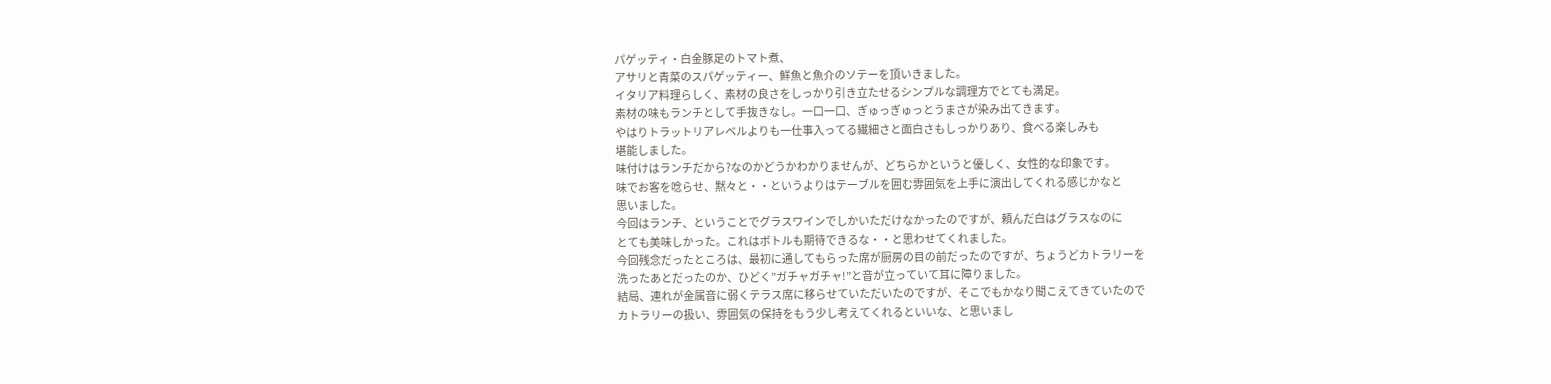パゲッティ・白金豚足のトマト煮、
アサリと青菜のスパゲッティー、鮮魚と魚介のソテーを頂いきました。
イタリア料理らしく、素材の良さをしっかり引き立たせるシンプルな調理方でとても満足。
素材の味もランチとして手抜きなし。一口一口、ぎゅっぎゅっとうまさが染み出てきます。
やはりトラットリアレベルよりも一仕事入ってる繊細さと面白さもしっかりあり、食べる楽しみも
堪能しました。
味付けはランチだから?なのかどうかわかりませんが、どちらかというと優しく、女性的な印象です。
味でお客を唸らせ、黙々と・・というよりはテーブルを囲む雰囲気を上手に演出してくれる感じかなと
思いました。
今回はランチ、ということでグラスワインでしかいただけなかったのですが、頼んだ白はグラスなのに
とても美味しかった。これはボトルも期待できるな・・と思わせてくれました。
今回残念だったところは、最初に通してもらった席が厨房の目の前だったのですが、ちょうどカトラリーを
洗ったあとだったのか、ひどく”ガチャガチャ!”と音が立っていて耳に障りました。
結局、連れが金属音に弱くテラス席に移らせていただいたのですが、そこでもかなり聞こえてきていたので
カトラリーの扱い、雰囲気の保持をもう少し考えてくれるといいな、と思いまし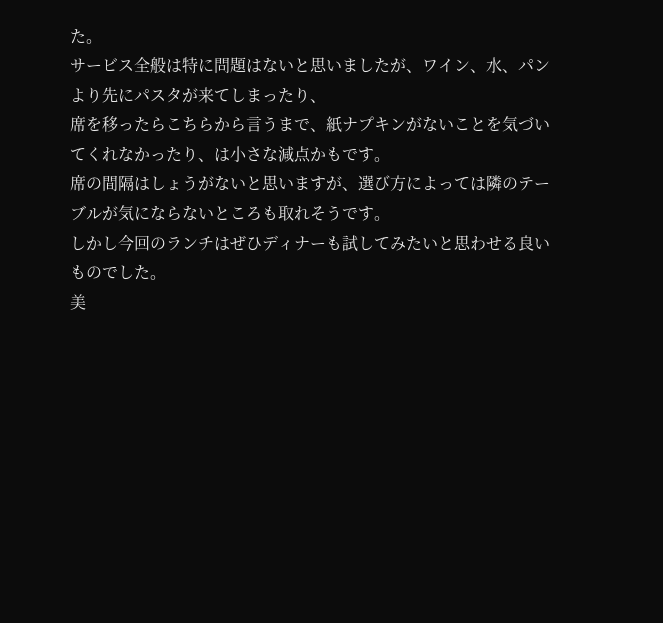た。
サービス全般は特に問題はないと思いましたが、ワイン、水、パンより先にパスタが来てしまったり、
席を移ったらこちらから言うまで、紙ナプキンがないことを気づいてくれなかったり、は小さな減点かもです。
席の間隔はしょうがないと思いますが、選び方によっては隣のテーブルが気にならないところも取れそうです。
しかし今回のランチはぜひディナーも試してみたいと思わせる良いものでした。
美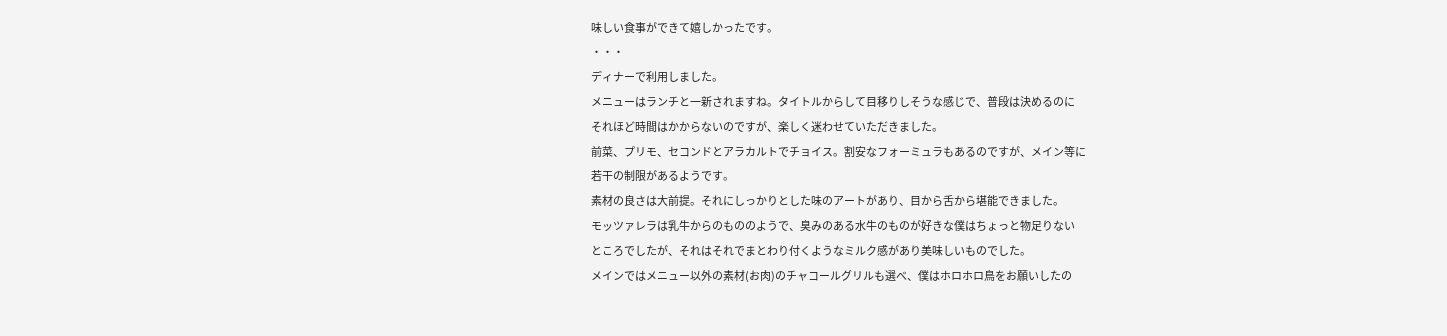味しい食事ができて嬉しかったです。
・・・
ディナーで利用しました。
メニューはランチと一新されますね。タイトルからして目移りしそうな感じで、普段は決めるのに
それほど時間はかからないのですが、楽しく迷わせていただきました。
前菜、プリモ、セコンドとアラカルトでチョイス。割安なフォーミュラもあるのですが、メイン等に
若干の制限があるようです。
素材の良さは大前提。それにしっかりとした味のアートがあり、目から舌から堪能できました。
モッツァレラは乳牛からのもののようで、臭みのある水牛のものが好きな僕はちょっと物足りない
ところでしたが、それはそれでまとわり付くようなミルク感があり美味しいものでした。
メインではメニュー以外の素材(お肉)のチャコールグリルも選べ、僕はホロホロ鳥をお願いしたの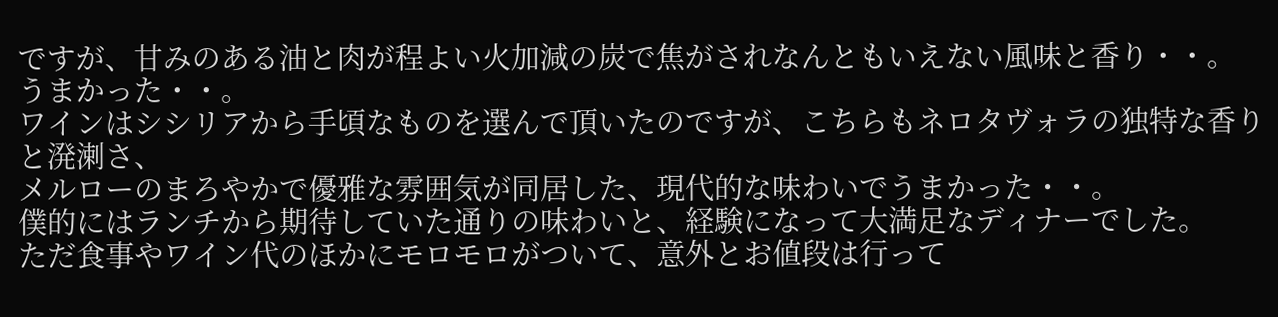ですが、甘みのある油と肉が程よい火加減の炭で焦がされなんともいえない風味と香り・・。
うまかった・・。
ワインはシシリアから手頃なものを選んで頂いたのですが、こちらもネロタヴォラの独特な香りと溌溂さ、
メルローのまろやかで優雅な雰囲気が同居した、現代的な味わいでうまかった・・。
僕的にはランチから期待していた通りの味わいと、経験になって大満足なディナーでした。
ただ食事やワイン代のほかにモロモロがついて、意外とお値段は行って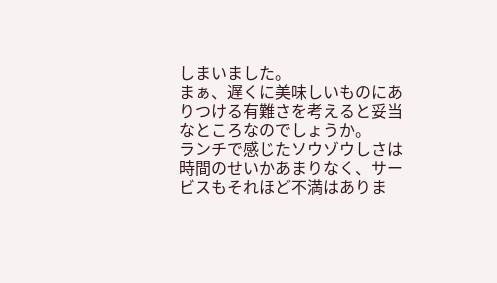しまいました。
まぁ、遅くに美味しいものにありつける有難さを考えると妥当なところなのでしょうか。
ランチで感じたソウゾウしさは時間のせいかあまりなく、サービスもそれほど不満はありま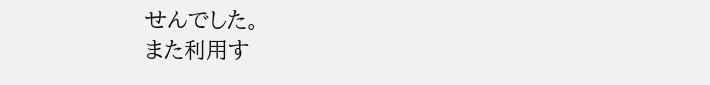せんでした。
また利用す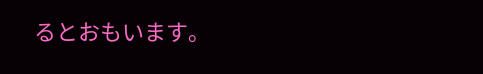るとおもいます。